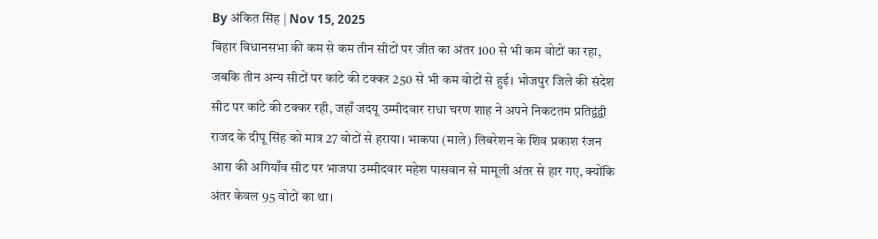By अंकित सिंह | Nov 15, 2025
बिहार विधानसभा की कम से कम तीन सीटों पर जीत का अंतर 100 से भी कम वोटों का रहा, जबकि तीन अन्य सीटों पर कांटे की टक्कर 250 से भी कम वोटों से हुई। भोजपुर जिले की संदेश सीट पर कांटे की टक्कर रही, जहाँ जदयू उम्मीदवार राधा चरण शाह ने अपने निकटतम प्रतिद्वंद्वी राजद के दीपू सिंह को मात्र 27 वोटों से हराया। भाकपा (माले) लिबरेशन के शिव प्रकाश रंजन आरा की अगियाँव सीट पर भाजपा उम्मीदवार महेश पासवान से मामूली अंतर से हार गए, क्योंकि अंतर केवल 95 वोटों का था।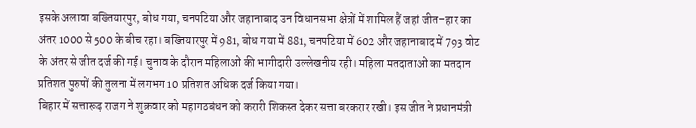इसके अलावा बख्तियारपुर, बोध गया, चनपटिया और जहानाबाद उन विधानसभा क्षेत्रों में शामिल हैं जहां जीत–हार का अंतर 1000 से 500 के बीच रहा। बख्तियारपुर में 981, बोध गया में 881, चनपटिया में 602 और जहानाबाद में 793 वोट के अंतर से जीत दर्ज की गई। चुनाव के दौरान महिलाओं की भागीदारी उल्लेखनीय रही। महिला मतदाताओं का मतदान प्रतिशत पुरुषों की तुलना में लगभग 10 प्रतिशत अधिक दर्ज किया गया।
बिहार में सत्तारूढ़ राजग ने शुक्रवार को महागठबंधन को करारी शिकस्त देकर सत्ता बरकरार रखी। इस जीत ने प्रधानमंत्री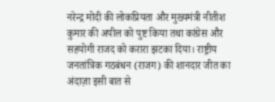नरेन्द्र मोदी की लोकप्रियता और मुख्यमंत्री नीतीश कुमार की अपील को पुष्ट किया तथा कांग्रेस और सहयोगी राजद को करारा झटका दिया। राष्ट्रीय जनतांत्रिक गठबंधन (राजग) की शानदार जीत का अंदाज़ा इसी बात से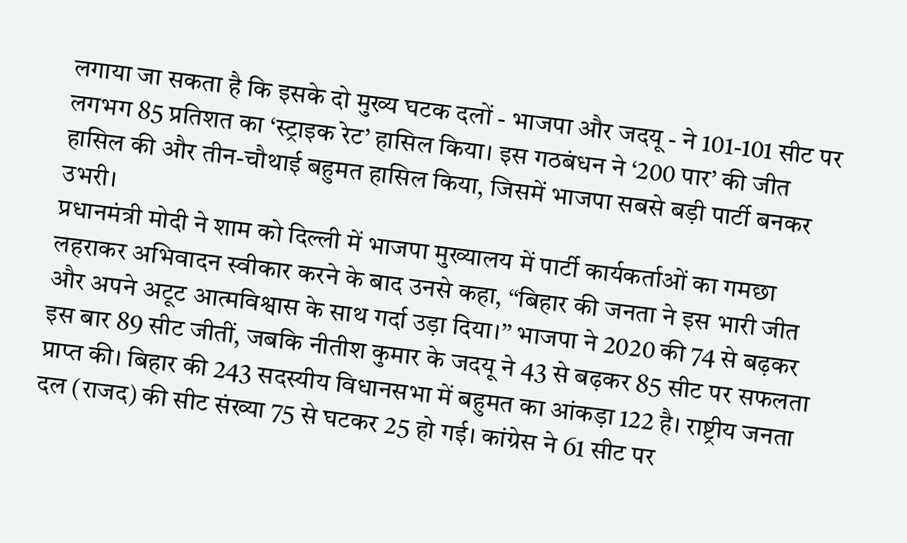लगाया जा सकता है कि इसके दो मुख्य घटक दलों - भाजपा और जदयू - ने 101-101 सीट पर लगभग 85 प्रतिशत का ‘स्ट्राइक रेट’ हासिल किया। इस गठबंधन ने ‘200 पार’ की जीत हासिल की और तीन-चौथाई बहुमत हासिल किया, जिसमें भाजपा सबसे बड़ी पार्टी बनकर उभरी।
प्रधानमंत्री मोदी ने शाम को दिल्ली में भाजपा मुख्यालय में पार्टी कार्यकर्ताओं का गमछा लहराकर अभिवादन स्वीकार करने के बाद उनसे कहा, ‘‘बिहार की जनता ने इस भारी जीत और अपने अटूट आत्मविश्वास के साथ गर्दा उड़ा दिया।’’ भाजपा ने 2020 की 74 से बढ़कर इस बार 89 सीट जीतीं, जबकि नीतीश कुमार के जदयू ने 43 से बढ़कर 85 सीट पर सफलता प्राप्त की। बिहार की 243 सदस्यीय विधानसभा में बहुमत का आंकड़ा 122 है। राष्ट्रीय जनता दल (राजद) की सीट संख्या 75 से घटकर 25 हो गई। कांग्रेस ने 61 सीट पर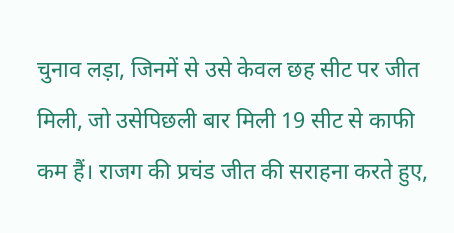चुनाव लड़ा, जिनमें से उसे केवल छह सीट पर जीत मिली, जो उसेपिछली बार मिली 19 सीट से काफी कम हैं। राजग की प्रचंड जीत की सराहना करते हुए,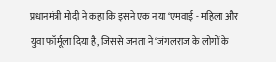प्रधानमंत्री मोदी ने कहा कि इसने एक नया ‘एमवाई - महिला और युवा फॉर्मूला दिया है, जिससे जनता ने ‘जंगलराज के लोगों के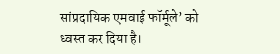सांप्रदायिक एमवाई फॉर्मूले’ को ध्वस्त कर दिया है।